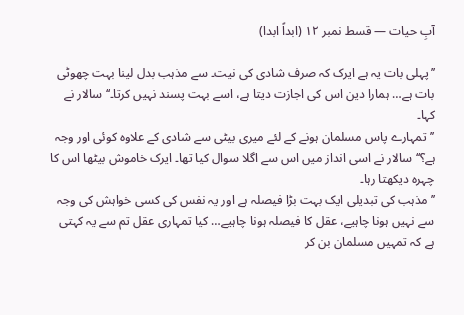آبِ حیات — قسط نمبر ۱۲ (ابداً ابدا)

’’پہلی بات یہ ہے ایرک کہ صرف شادی کی نیت۔ سے مذہب بدل لینا بہت چھوٹی بات ہے… ہمارا دین اس کی اجازت دیتا ہے، اسے بہت پسند نہیں کرتا۔‘‘ سالار نے کہا۔
’’تمہارے پاس مسلمان ہونے کے لئے میری بیٹی سے شادی کے علاوہ کوئی اور وجہ ہے؟‘‘ سالار نے اسی انداز میں اس سے اگلا سوال کیا تھا۔ ایرک خاموش بیٹھا اس کا چہرہ دیکھتا رہا۔
’’مذہب کی تبدیلی ایک بہت بڑا فیصلہ ہے اور یہ نفس کی کسی خواہش کی وجہ سے نہیں ہونا چاہیے، عقل کا فیصلہ ہونا چاہیے… کیا تمہاری عقل تم سے یہ کہتی ہے کہ تمہیں مسلمان بن کر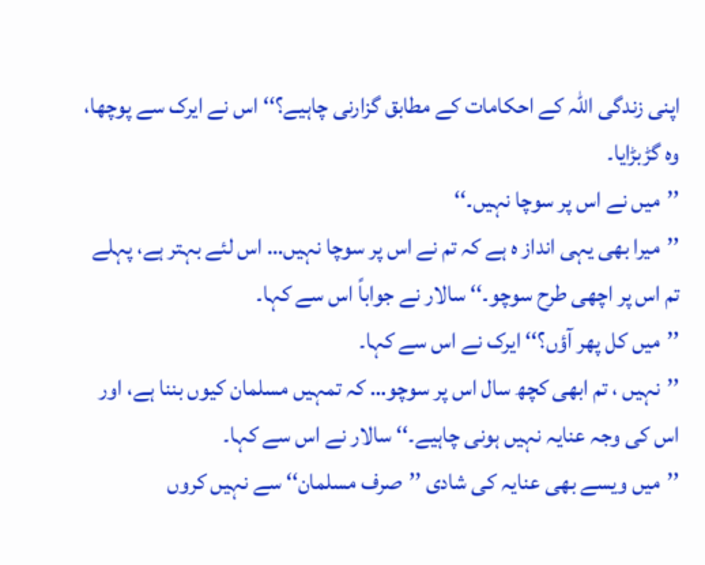اپنی زندگی اللہ کے احکامات کے مطابق گزارنی چاہیے؟‘‘ اس نے ایرک سے پوچھا، وہ گڑبڑایا۔
’’میں نے اس پر سوچا نہیں۔‘‘
’’میرا بھی یہی انداز ہ ہے کہ تم نے اس پر سوچا نہیں… اس لئے بہتر ہے، پہلے تم اس پر اچھی طرح سوچو۔‘‘ سالار نے جواباً اس سے کہا۔
’’میں کل پھر آؤں؟‘‘ ایرک نے اس سے کہا۔
’’نہیں ، تم ابھی کچھ سال اس پر سوچو… کہ تمہیں مسلمان کیوں بننا ہے، اور اس کی وجہ عنایہ نہیں ہونی چاہیے۔‘‘ سالار نے اس سے کہا۔
’’میں ویسے بھی عنایہ کی شادی ’’صرف مسلمان‘‘ سے نہیں کروں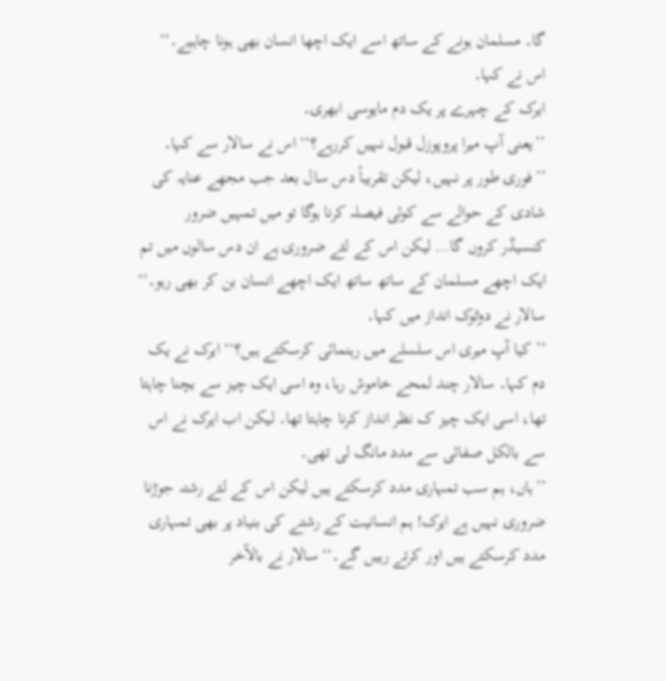گا۔ مسلمان ہونے کے ساتھ اسے ایک اچھا انسان بھی ہونا چاہیے۔‘‘ اس نے کہا۔
ایرک کے چہرے پر یک دم مایوسی ابھری۔
’’یعنی آپ میرا پروپوزل قبول نہیں کررہے؟‘‘ اس نے سالار سے کہا۔
’’فوری طور پر نہیں، لیکن تقریباً دس سال بعد جب مجھے عنایہ کی شادی کے حوالے سے کوئی فیصلہ کرنا ہوگا تو میں تمہیں ضرور کنسیڈر کروں گا… لیکن اس کے لئے ضروری ہے ان دس سالوں میں تم ایک اچھے مسلمان کے ساتھ ساتھ ایک اچھے انسان بن کر بھی رہو۔‘‘ سالار نے دوٹوک انداز میں کہا۔
’’کیا آپ میری اس سلسلے میں رہنمائی کرسکتے ہیں؟‘‘ ایرک نے یک دم کہا۔ سالار چند لمحے خاموش رہا، وہ اسی ایک چیز سے بچنا چاہتا تھا، اسی ایک چیز ک نظر انداز کرنا چاہتا تھا۔ لیکن اب ایرک نے اس سے بالکل صفائی سے مدد مانگ لی تھی۔
’’ہاں، ہم سب تمہاری مدد کرسکتے ہیں لیکن اس کے لئے رشتہ جوڑنا ضروری نہیں ہے ایرک! ہم انسانیت کے رشتے کی بنیاد پر بھی تمہاری مدد کرسکتے ہیں اور کرتے رہیں گے۔‘‘ سالار نے بالآخر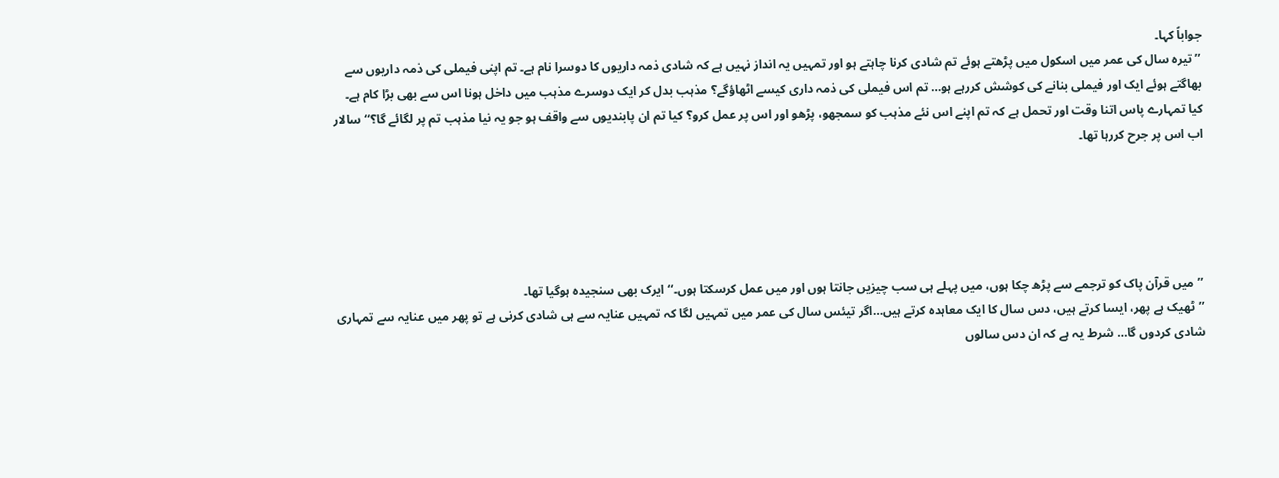جواباً کہا۔
’’تیرہ سال کی عمر میں اسکول میں پڑھتے ہوئے تم شادی کرنا چاہتے ہو اور تمہیں یہ انداز نہیں ہے کہ شادی ذمہ داریوں کا دوسرا نام ہے۔ تم اپنی فیملی کی ذمہ داریوں سے بھاگتے ہوئے ایک اور فیملی بنانے کی کوشش کررہے ہو… تم اس فیملی کی ذمہ داری کیسے اٹھاؤگے؟ مذہب بدل کر ایک دوسرے مذہب میں داخل ہونا اس سے بھی بڑا کام ہے۔ کیا تمہارے پاس اتنا وقت اور تحمل ہے کہ تم اپنے اس نئے مذہب کو سمجھو، پڑھو اور اس پر عمل کرو؟ کیا تم ان پابندیوں سے واقف ہو جو یہ نیا مذہب تم پر لگائے گا؟‘‘ سالار اب اس پر جرح کررہا تھا۔





’’میں قرآن پاک کو ترجمے سے پڑھ چکا ہوں، میں پہلے ہی سب چیزیں جانتا ہوں اور میں عمل کرسکتا ہوں۔‘‘ ایرک بھی سنجیدہ ہوگیا تھا۔
’’ٹھیک ہے پھر، ایسا کرتے ہیں، دس سال کا ایک معاہدہ کرتے ہیں…اگر تیئس سال کی عمر میں تمہیں لگا کہ تمہیں عنایہ سے ہی شادی کرنی ہے تو پھر میں عنایہ سے تمہاری شادی کردوں گا… شرط یہ ہے کہ ان دس سالوں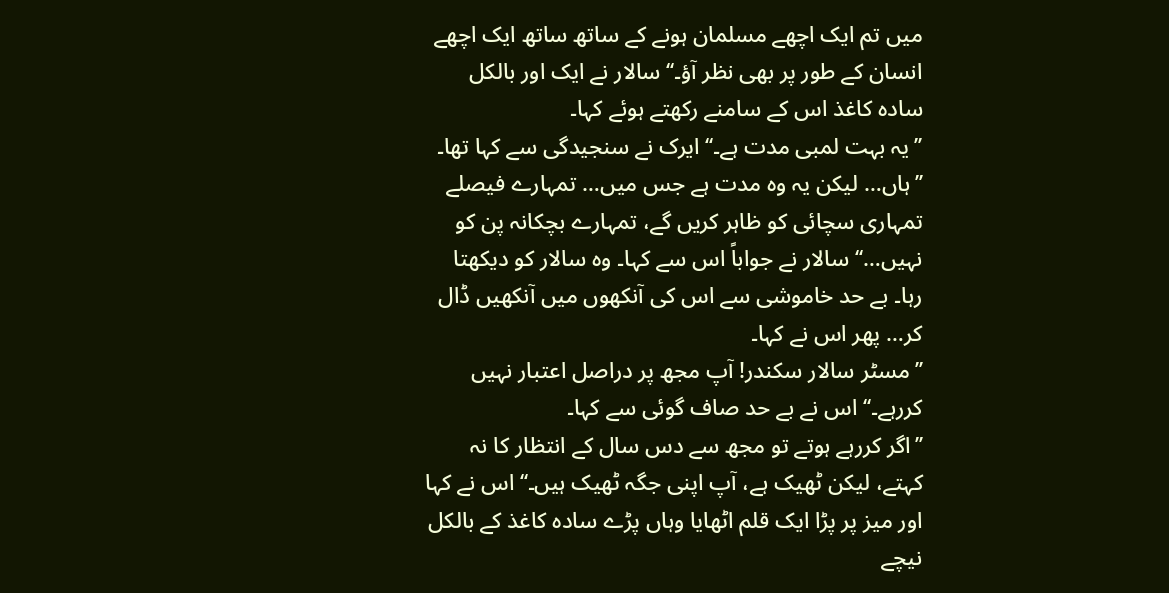میں تم ایک اچھے مسلمان ہونے کے ساتھ ساتھ ایک اچھے انسان کے طور پر بھی نظر آؤ۔‘‘ سالار نے ایک اور بالکل سادہ کاغذ اس کے سامنے رکھتے ہوئے کہا۔
’’یہ بہت لمبی مدت ہے۔‘‘ ایرک نے سنجیدگی سے کہا تھا۔
’’ہاں… لیکن یہ وہ مدت ہے جس میں… تمہارے فیصلے تمہاری سچائی کو ظاہر کریں گے، تمہارے بچکانہ پن کو نہیں…‘‘ سالار نے جواباً اس سے کہا۔ وہ سالار کو دیکھتا رہا۔ بے حد خاموشی سے اس کی آنکھوں میں آنکھیں ڈال کر… پھر اس نے کہا۔
’’مسٹر سالار سکندر! آپ مجھ پر دراصل اعتبار نہیں کررہے۔‘‘ اس نے بے حد صاف گوئی سے کہا۔
’’اگر کررہے ہوتے تو مجھ سے دس سال کے انتظار کا نہ کہتے، لیکن ٹھیک ہے، آپ اپنی جگہ ٹھیک ہیں۔‘‘ اس نے کہا اور میز پر پڑا ایک قلم اٹھایا وہاں پڑے سادہ کاغذ کے بالکل نیچے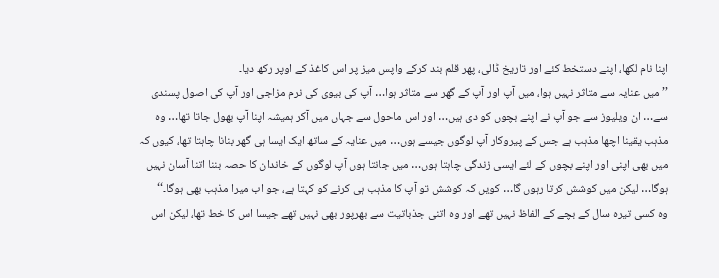اپنا نام لکھا، اپنے دستخط کئے اور تاریخ ڈالی، پھر قلم بند کرکے واپس میز پر اس کاغذ کے اوپر رکھ دیا۔
’’میں عنایہ سے متاثر نہیں ہوا، میں آپ اور آپ کے گھر سے متاثر ہوا… آپ کی بیوی کی نرم مزاجی اور آپ کی اصول پسندی سے… ان ویلیوز سے جو آپ نے اپنے بچوں کو دی ہیں… اور اس ماحول سے جہاں میں آکر ہمیشہ اپنا آپ بھول جاتا تھا… وہ مذہب یقینا اچھا مذہب ہے جس کے پیروکار آپ لوگوں جیسے ہوں… میں عنایہ کے ساتھ ایک ایسا ہی گھر بنانا چاہتا تھا، کیوں کہ میں بھی اپنی اور اپنے بچوں کے لئے ایسی زندگی چاہتا ہوں… میں جانتا ہوں آپ لوگوں کے خاندان کا حصہ بننا اتنا آسان نہیں ہوگا… لیکن میں کوشش کرتا رہوں گا… کویں کہ کوشش تو آپ کا مذہب ہی کرنے کو کہتا ہے، جو اب میرا مذہب بھی ہوگا۔‘‘
وہ کسی تیرہ سال کے بچے کے الفاظ نہیں تھے اور وہ اتنی جذباتیت سے بھرپور بھی نہیں تھے جیسا اس کا خط تھا، لیکن اس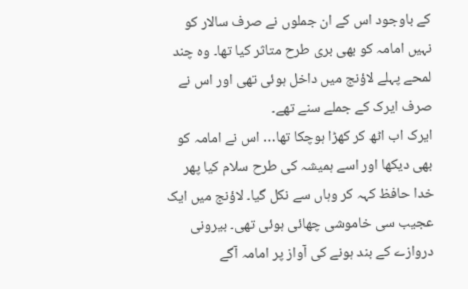کے باوجود اس کے ان جملوں نے صرف سالار کو نہیں امامہ کو بھی بری طرح متاثر کیا تھا۔ وہ چند لمحے پہلے لاؤنج میں داخل ہوئی تھی اور اس نے صرف ایرک کے جملے سنے تھے۔
ایرک اب اٹھ کر کھڑا ہوچکا تھا… اس نے امامہ کو بھی دیکھا اور اسے ہمیشہ کی طرح سلام کیا پھر خدا حافظ کہہ کر وہاں سے نکل گیا۔ لاؤنج میں ایک عجیب سی خاموشی چھائی ہوئی تھی۔ بیرونی دروازے کے بند ہونے کی آواز پر امامہ آگے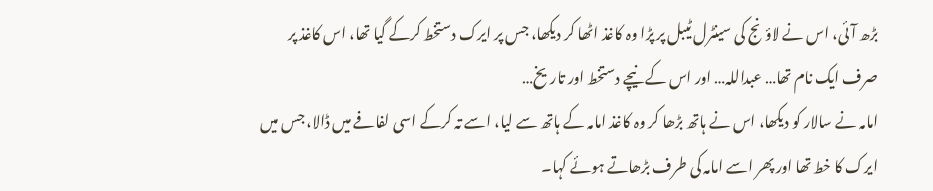بڑھ آئی، اس نے لاؤنج کی سینٹرل ٹیبل پر پڑا وہ کاغذ اٹھا کر دیکھا، جس پر ایرک دستخط کرکے گیا تھا، اس کاغذ پر صرف ایک نام تھا… عبداللہ… اور اس کے نیچے دستخط اور تاریخ…
امامہ نے سالار کو دیکھا، اس نے ہاتھ بڑھا کر وہ کاغذ امامہ کے ہاتھ سے لیا، اسے تہ کرکے اسی لفافے میں ڈالا، جس میں ایرک کا خط تھا اور پھر اسے امامہ کی طرف بڑھاتے ہوئے کہا۔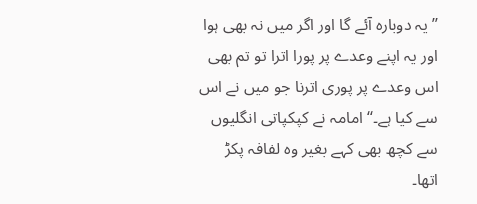’’یہ دوبارہ آئے گا اور اگر میں نہ بھی ہوا اور یہ اپنے وعدے پر پورا اترا تو تم بھی اس وعدے پر پوری اترنا جو میں نے اس سے کیا ہے۔‘‘ امامہ نے کپکپاتی انگلیوں سے کچھ بھی کہے بغیر وہ لفافہ پکڑ اتھا۔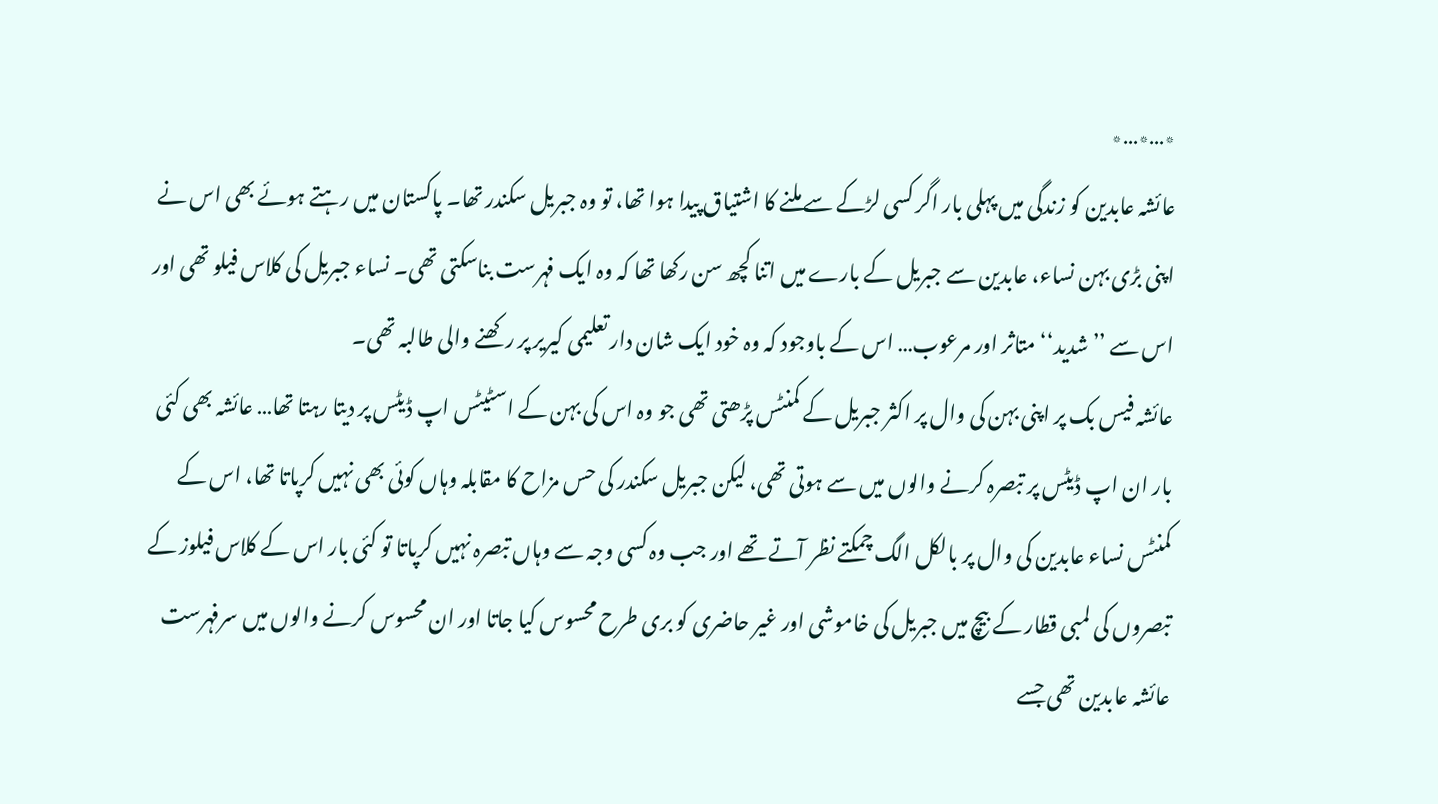٭…٭…٭
عائشہ عابدین کو زندگی میں پہلی بار اگر کسی لڑکے سے ملنے کا اشتیاق پیدا ہوا تھا، تو وہ جبریل سکندر تھا۔ پاکستان میں رہتے ہوئے بھی اس نے اپنی بڑی بہن نساء، عابدین سے جبریل کے بارے میں اتنا کچھ سن رکھا تھا کہ وہ ایک فہرست بناسکتی تھی۔ نساء جبریل کی کلاس فیلو تھی اور اس سے ’’شدید‘‘ متاثر اور مرعوب… اس کے باوجود کہ وہ خود ایک شان دار تعلیمی کیریر پر رکھنے والی طالبہ تھی۔
عائشہ فیس بک پر اپنی بہن کی وال پر اکثر جبریل کے کمنٹس پڑھتی تھی جو وہ اس کی بہن کے اسٹیٹس اپ ڈیٹس پر دیتا رہتا تھا… عائشہ بھی کئی بار ان اپ ڈیٹس پر تبصرہ کرنے والوں میں سے ہوتی تھی، لیکن جبریل سکندر کی حس مزاح کا مقابلہ وہاں کوئی بھی نہیں کرپاتا تھا، اس کے کمنٹس نساء عابدین کی وال پر بالکل الگ چمکتے نظر آتے تھے اور جب وہ کسی وجہ سے وہاں تبصرہ نہیں کرپاتا تو کئی بار اس کے کلاس فیلوز کے تبصروں کی لمبی قطار کے بیچ میں جبریل کی خاموشی اور غیر حاضری کو بری طرح محسوس کیا جاتا اور ان محسوس کرنے والوں میں سرفہرست عائشہ عابدین تھی جسے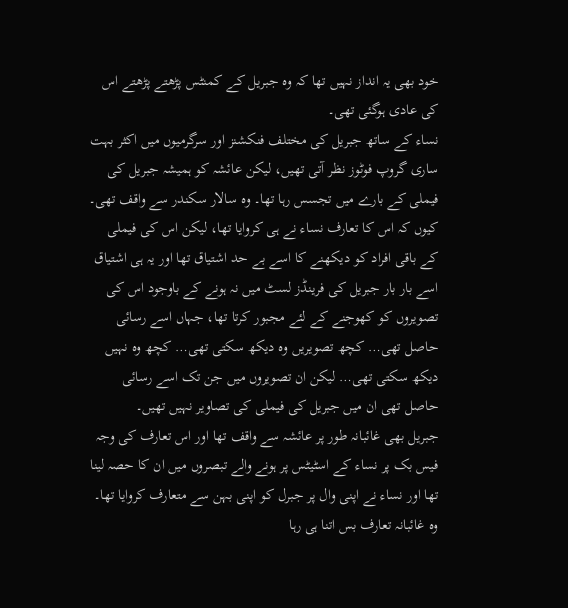خود بھی یہ انداز نہیں تھا کہ وہ جبریل کے کمنٹس پڑھتے پڑھتے اس کی عادی ہوگئی تھی۔
نساء کے ساتھ جبریل کی مختلف فنکشنز اور سرگرمیوں میں اکثر بہت ساری گروپ فوٹوز نظر آتی تھیں، لیکن عائشہ کو ہمیشہ جبریل کی فیملی کے بارے میں تجسس رہا تھا۔ وہ سالار سکندر سے واقف تھی۔ کیوں کہ اس کا تعارف نساء نے ہی کروایا تھا، لیکن اس کی فیملی کے باقی افراد کو دیکھنے کا اسے بے حد اشتیاق تھا اور یہ ہی اشتیاق اسے بار بار جبریل کی فرینڈز لسٹ میں نہ ہونے کے باوجود اس کی تصویروں کو کھوجنے کے لئے مجبور کرتا تھا، جہاں اسے رسائی حاصل تھی… کچھ تصویریں وہ دیکھ سکتی تھی… کچھ وہ نہیں دیکھ سکتی تھی… لیکن ان تصویروں میں جن تک اسے رسائی حاصل تھی ان میں جبریل کی فیملی کی تصاویر نہیں تھیں۔
جبریل بھی غائبانہ طور پر عائشہ سے واقف تھا اور اس تعارف کی وجہ فیس بک پر نساء کے اسٹیٹس پر ہونے والے تبصروں میں ان کا حصہ لینا تھا اور نساء نے اپنی وال پر جبرل کو اپنی بہن سے متعارف کروایا تھا۔ وہ غائبانہ تعارف بس اتنا ہی رہا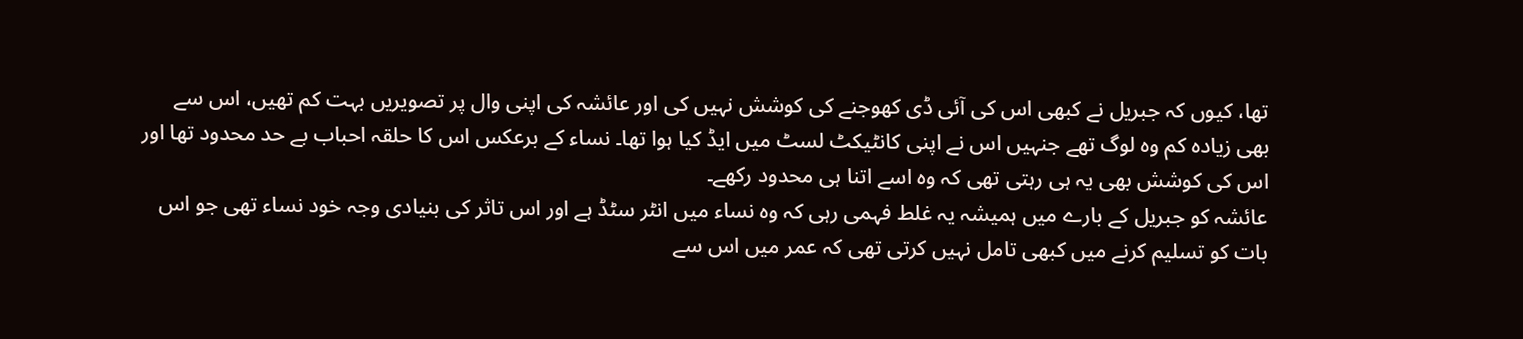تھا، کیوں کہ جبریل نے کبھی اس کی آئی ڈی کھوجنے کی کوشش نہیں کی اور عائشہ کی اپنی وال پر تصویریں بہت کم تھیں، اس سے بھی زیادہ کم وہ لوگ تھے جنہیں اس نے اپنی کانٹیکٹ لسٹ میں ایڈ کیا ہوا تھا۔ نساء کے برعکس اس کا حلقہ احباب بے حد محدود تھا اور اس کی کوشش بھی یہ ہی رہتی تھی کہ وہ اسے اتنا ہی محدود رکھے۔
عائشہ کو جبریل کے بارے میں ہمیشہ یہ غلط فہمی رہی کہ وہ نساء میں انٹر سٹڈ ہے اور اس تاثر کی بنیادی وجہ خود نساء تھی جو اس بات کو تسلیم کرنے میں کبھی تامل نہیں کرتی تھی کہ عمر میں اس سے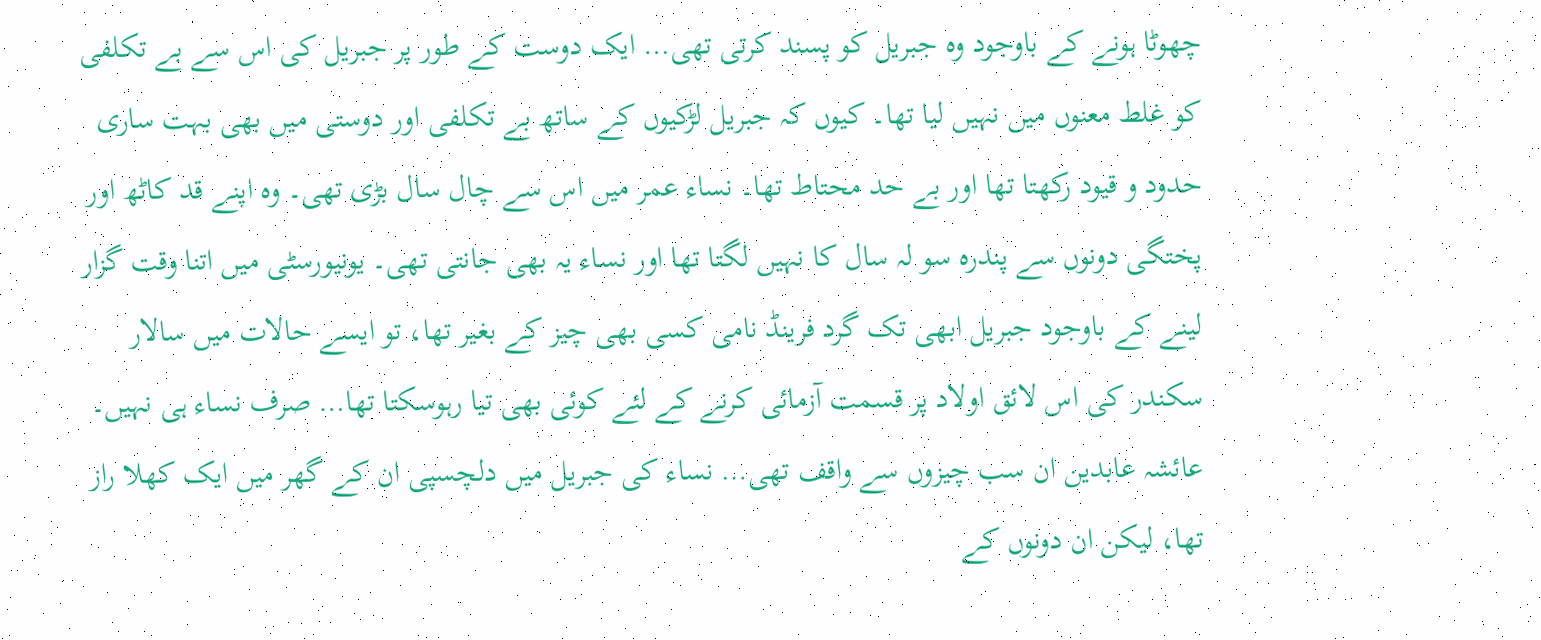چھوٹا ہونے کے باوجود وہ جبریل کو پسند کرتی تھی… ایک دوست کے طور پر جبریل کی اس سے بے تکلفی کو غلط معنوں میں نہیں لیا تھا۔ کیوں کہ جبریل لڑکیوں کے ساتھ بے تکلفی اور دوستی میں بھی بہت ساری حدود و قیود رکھتا تھا اور بے حد محتاط تھا۔ نساء عمر میں اس سے چال سال بڑی تھی۔ وہ اپنے قد کاٹھ اور پختگی دونوں سے پندرہ سو لہ سال کا نہیں لگتا تھا اور نساء یہ بھی جانتی تھی۔ یونیورسٹی میں اتنا وقت گزار لینے کے باوجود جبریل ابھی تک گرد فرینڈ نامی کسی بھی چیز کے بغیر تھا، تو ایسے حالات میں سالار سکندر کی اس لائق اولاد پر قسمت آزمائی کرنے کے لئے کوئی بھی تیا رہوسکتا تھا… صرف نساء ہی نہیں۔
عائشہ عابدین ان سب چیزوں سے واقف تھی… نساء کی جبریل میں دلچسپی ان کے گھر میں ایک کھلا راز تھا، لیکن ان دونوں کے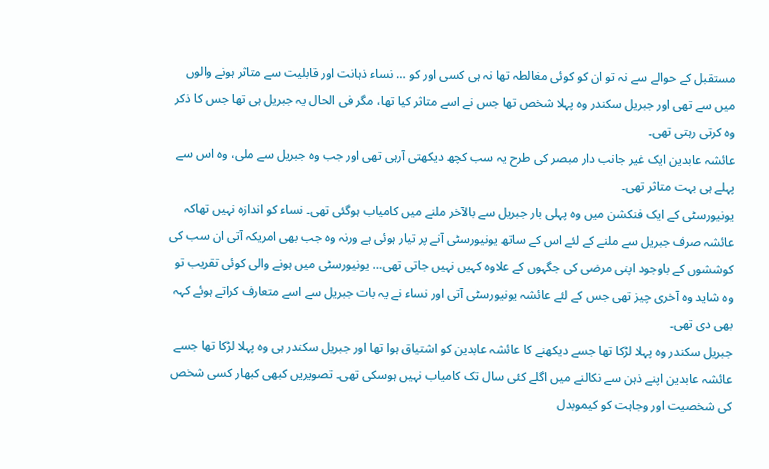مستقبل کے حوالے سے نہ تو ان کو کوئی مغالطہ تھا نہ ہی کسی اور کو … نساء ذہانت اور قابلیت سے متاثر ہونے والوں میں سے تھی اور جبریل سکندر وہ پہلا شخص تھا جس نے اسے متاثر کیا تھا، مگر فی الحال یہ جبریل ہی تھا جس کا ذکر وہ کرتی رہتی تھی۔
عائشہ عابدین ایک غیر جانب دار مبصر کی طرح یہ سب کچھ دیکھتی آرہی تھی اور جب وہ جبریل سے ملی، وہ اس سے پہلے ہی بہت متاثر تھی۔
یونیورسٹی کے ایک فنکشن میں وہ پہلی بار جبریل سے بالآخر ملنے میں کامیاب ہوگئی تھی۔ نساء کو اندازہ نہیں تھاکہ عائشہ صرف جبریل سے ملنے کے لئے اس کے ساتھ یونیورسٹی آنے پر تیار ہوئی ہے ورنہ وہ جب بھی امریکہ آتی ان سب کی کوششوں کے باوجود اپنی مرضی کی جگہوں کے علاوہ کہیں نہیں جاتی تھی… یونیورسٹی میں ہونے والی کوئی تقریب تو وہ شاید وہ آخری چیز تھی جس کے لئے عائشہ یونیورسٹی آتی اور نساء نے یہ بات جبریل سے اسے متعارف کراتے ہوئے کہہ بھی دی تھی۔
جبریل سکندر وہ پہلا لڑکا تھا جسے دیکھنے کا عائشہ عابدین کو اشتیاق ہوا تھا اور جبریل سکندر ہی وہ پہلا لڑکا تھا جسے عائشہ عابدین اپنے ذہن سے نکالنے میں اگلے کئی سال تک کامیاب نہیں ہوسکی تھی۔ تصویریں کبھی کبھار کسی شخص کی شخصیت اور وجاہت کو کیموبدل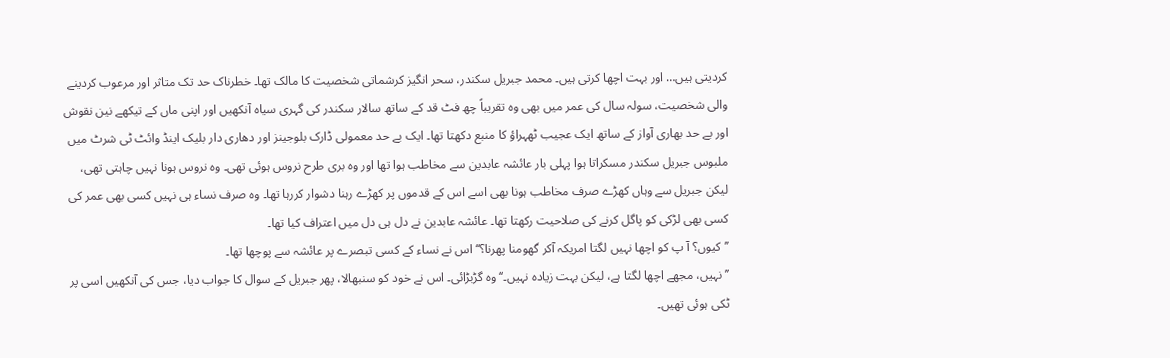کردیتی ہیں… اور بہت اچھا کرتی ہیں۔ محمد جبریل سکندر، سحر انگیز کرشماتی شخصیت کا مالک تھا۔ خطرناک حد تک متاثر اور مرعوب کردینے والی شخصیت، سولہ سال کی عمر میں بھی وہ تقریباً چھ فٹ قد کے ساتھ سالار سکندر کی گہری سیاہ آنکھیں اور اپنی ماں کے تیکھے نین نقوش اور بے حد بھاری آواز کے ساتھ ایک عجیب ٹھہراؤ کا منبع دکھتا تھا۔ ایک بے حد معمولی ڈارک بلوجینز اور دھاری دار بلیک اینڈ وائٹ ٹی شرٹ میں ملبوس جبریل سکندر مسکراتا ہوا پہلی بار عائشہ عابدین سے مخاطب ہوا تھا اور وہ بری طرح نروس ہوئی تھی۔ وہ نروس ہونا نہیں چاہتی تھی، لیکن جبریل سے وہاں کھڑے صرف مخاطب ہونا بھی اسے اس کے قدموں پر کھڑے رہنا دشوار کررہا تھا۔ وہ صرف نساء ہی نہیں کسی بھی عمر کی کسی بھی لڑکی کو پاگل کرنے کی صلاحیت رکھتا تھا۔ عائشہ عابدین نے دل ہی دل میں اعتراف کیا تھا۔
’’کیوں؟ آ پ کو اچھا نہیں لگتا امریکہ آکر گھومنا پھرنا؟‘‘ اس نے نساء کے کسی تبصرے پر عائشہ سے پوچھا تھا۔
’’نہیں، مجھے اچھا لگتا ہے، لیکن بہت زیادہ نہیں۔‘‘ وہ گڑبڑائی۔ اس نے خود کو سنبھالا، پھر جبریل کے سوال کا جواب دیا، جس کی آنکھیں اسی پر ٹکی ہوئی تھیں۔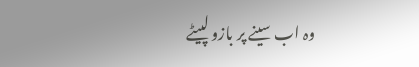وہ اب سینے پر بازو لپیٹے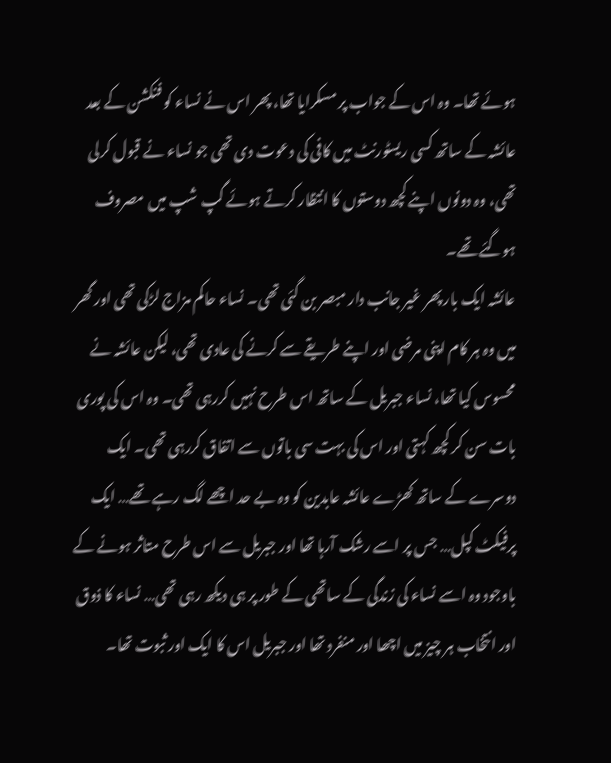ہوئے تھا۔ وہ اس کے جواب پر مسکرایا تھا، پھر اس نے نساء کو فنکشن کے بعد عائشہ کے ساتھ کسی ریسٹورنٹ میں کافی کی دعوت دی تھی جو نساء نے قبول کرلی تھی، وہ دونوں اپنے کچھ دوستوں کا انتظار کرتے ہوئے گپ شپ میں مصروف ہوگئے تھے۔
عائشہ ایک بار پھر غیر جانب دار مبصر بن گئی تھی۔ نساء حاکم مزاج لڑکی تھی اور گھر میں وہ ہر کام اپنی مرضی اور اپنے طریقے سے کرنے کی عادی تھی، لیکن عائشہ نے محسوس کیا تھا، نساء جبریل کے ساتھ اس طرح نہیں کررہی تھی۔ وہ اس کی پوری بات سن کر کچھ کہتی اور اس کی بہت سی باتوں سے اتفاق کررہی تھی۔ ایک دوسرے کے ساتھ کھڑے عائشہ عابدین کو وہ بے حد اچھے لگ رہے تھے… ایک پرفیکٹ کپل… جس پر اسے رشک آرہا تھا اور جبریل سے اس طرح متاثر ہونے کے باوجود وہ اسے نساء کی زندگی کے ساتھی کے طور پر ہی دیکھ رہی تھی… نساء کا ذوق اور انتخاب ہر چیز میں اچھا اور منفرد تھا اور جبریل اس کا ایک اور ثبوت تھا۔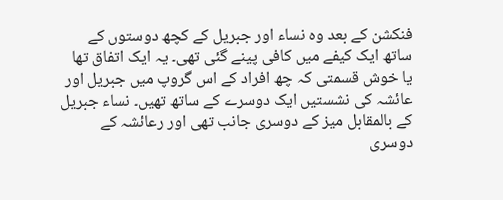فنکشن کے بعد وہ نساء اور جبریل کے کچھ دوستوں کے ساتھ ایک کیفے میں کافی پینے گئی تھی۔ یہ ایک اتفاق تھا یا خوش قسمتی کہ چھ افراد کے اس گروپ میں جبریل اور عائشہ کی نشستیں ایک دوسرے کے ساتھ تھیں۔ نساء جبریل کے بالمقابل میز کے دوسری جانب تھی اور رعائشہ کے دوسری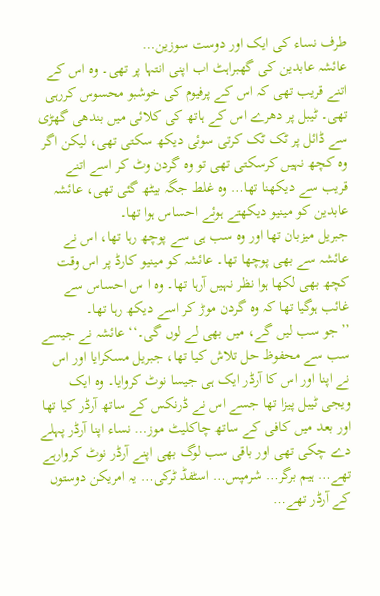طرف نساء کی ایک اور دوست سوزین…
عائشہ عابدین کی گھبراہٹ اب اپنی انتہا پر تھی۔ وہ اس کے اتنے قریب تھی کہ اس کے پرفیوم کی خوشبو محسوس کررہی تھی۔ ٹیبل پر دھرے اس کے ہاتھ کی کلائی میں بندھی گھڑی سے ڈائل پر ٹک ٹک کرتی سوئی دیکھ سکتی تھی، لیکن اگر وہ کچھ نہیں کرسکتی تھی تو وہ گردن وٹ کر اسے اتنے قریب سے دیکھنا تھا… وہ غلط جگہ بیٹھ گئی تھی، عائشہ عابدین کو مینیو دیکھتے ہوئے احساس ہوا تھا۔
جبریل میزبان تھا اور وہ سب ہی سے پوچھ رہا تھا، اس نے عائشہ سے بھی پوچھا تھا۔ عائشہ کو مینیو کارڈ پر اس وقت کچھ بھی لکھا ہوا نظر نہیں آرہا تھا۔ وہ ا س احساس سے غائب ہوگیا تھا کہ وہ گردن موڑ کر اسے دیکھ رہا تھا۔
’’جو سب لیں گے، میں بھی لے لوں گی۔‘‘ عائشہ نے جیسے سب سے محفوظ حل تلاش کیا تھا، جبریل مسکرایا اور اس نے اپنا اور اس کا آرڈر ایک ہی جیسا نوٹ کروایا۔ وہ ایک ویجی ٹیبل پیزا تھا جسے اس نے ڈرنکس کے ساتھ آرڈر کیا تھا اور بعد میں کافی کے ساتھ چاکلیٹ موز… نساء اپنا آرڈر پہلے دے چکی تھی اور باقی سب لوگ بھی اپنے آرڈر نوٹ کروارہے تھے… ہیم برگر… شرمپس… اسٹفڈ ٹرکی… یہ امریکن دوستوں کے آرڈر تھے…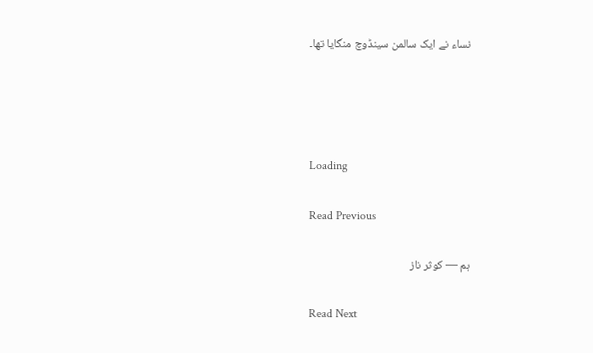نساء نے ایک سالمن سینڈوچ منگایا تھا۔




Loading

Read Previous

ہم — کوثر ناز

Read Next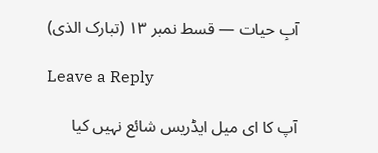آبِ حیات — قسط نمبر ۱۳ (تبارک الذی)

Leave a Reply

آپ کا ای میل ایڈریس شائع نہیں کیا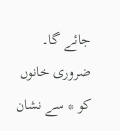جائے گا۔ ضروری خانوں کو * سے نشان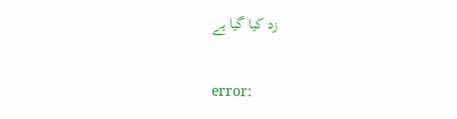زد کیا گیا ہے

error: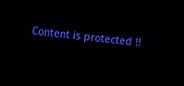Content is protected !!